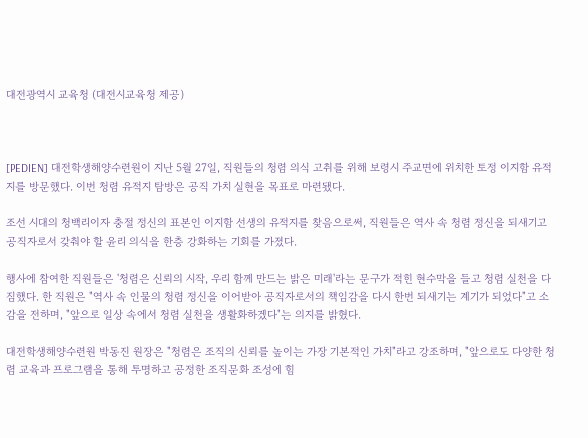대전광역시 교육청 (대전시교육청 제공)



[PEDIEN] 대전학생해양수련원이 지난 5월 27일, 직원들의 청렴 의식 고취를 위해 보령시 주교면에 위치한 토정 이지함 유적지를 방문했다. 이번 청렴 유적지 탐방은 공직 가치 실현을 목표로 마련됐다.

조선 시대의 청백리이자 충절 정신의 표본인 이지함 선생의 유적지를 찾음으로써, 직원들은 역사 속 청렴 정신을 되새기고 공직자로서 갖춰야 할 윤리 의식을 한층 강화하는 기회를 가졌다.

행사에 참여한 직원들은 '청렴은 신뢰의 시작, 우리 함께 만드는 밝은 미래'라는 문구가 적힌 현수막을 들고 청렴 실천을 다짐했다. 한 직원은 "역사 속 인물의 청렴 정신을 이어받아 공직자로서의 책임감을 다시 한번 되새기는 계기가 되었다"고 소감을 전하며, "앞으로 일상 속에서 청렴 실천을 생활화하겠다"는 의지를 밝혔다.

대전학생해양수련원 박동진 원장은 "청렴은 조직의 신뢰를 높이는 가장 기본적인 가치"라고 강조하며, "앞으로도 다양한 청렴 교육과 프로그램을 통해 투명하고 공정한 조직문화 조성에 힘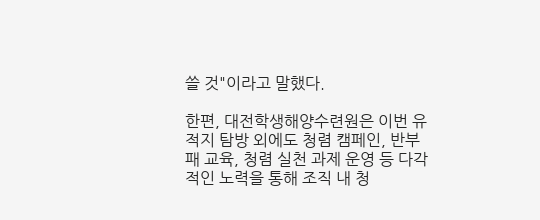쓸 것"이라고 말했다.

한편, 대전학생해양수련원은 이번 유적지 탐방 외에도 청렴 캠페인, 반부패 교육, 청렴 실천 과제 운영 등 다각적인 노력을 통해 조직 내 청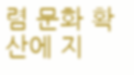렴 문화 확산에 지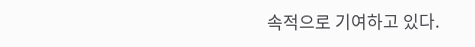속적으로 기여하고 있다.